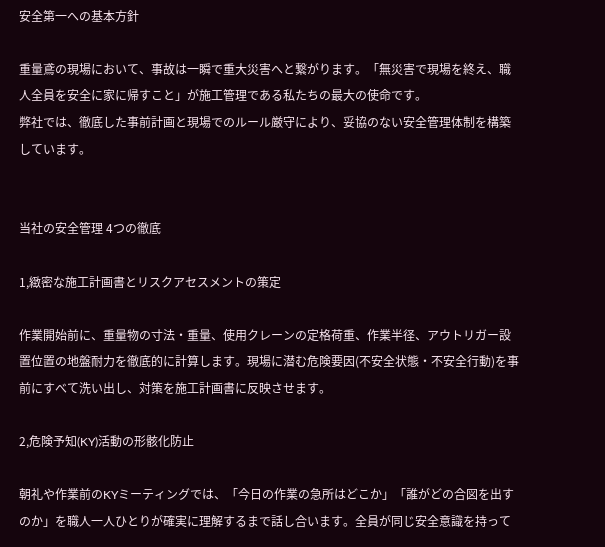安全第一への基本方針

重量鳶の現場において、事故は一瞬で重大災害へと繋がります。「無災害で現場を終え、職人全員を安全に家に帰すこと」が施工管理である私たちの最大の使命です。
弊社では、徹底した事前計画と現場でのルール厳守により、妥協のない安全管理体制を構築しています。


当社の安全管理 4つの徹底

1,緻密な施工計画書とリスクアセスメントの策定

作業開始前に、重量物の寸法・重量、使用クレーンの定格荷重、作業半径、アウトリガー設置位置の地盤耐力を徹底的に計算します。現場に潜む危険要因(不安全状態・不安全行動)を事前にすべて洗い出し、対策を施工計画書に反映させます。

2,危険予知(KY)活動の形骸化防止

朝礼や作業前のKYミーティングでは、「今日の作業の急所はどこか」「誰がどの合図を出すのか」を職人一人ひとりが確実に理解するまで話し合います。全員が同じ安全意識を持って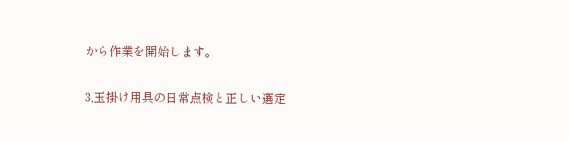から作業を開始します。

3,玉掛け用具の日常点検と正しい選定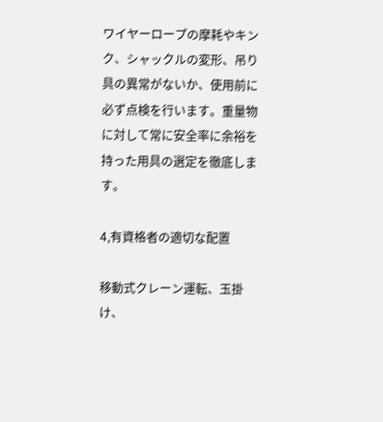ワイヤーロープの摩耗やキンク、シャックルの変形、吊り具の異常がないか、使用前に必ず点検を行います。重量物に対して常に安全率に余裕を持った用具の選定を徹底します。

4,有資格者の適切な配置

移動式クレーン運転、玉掛け、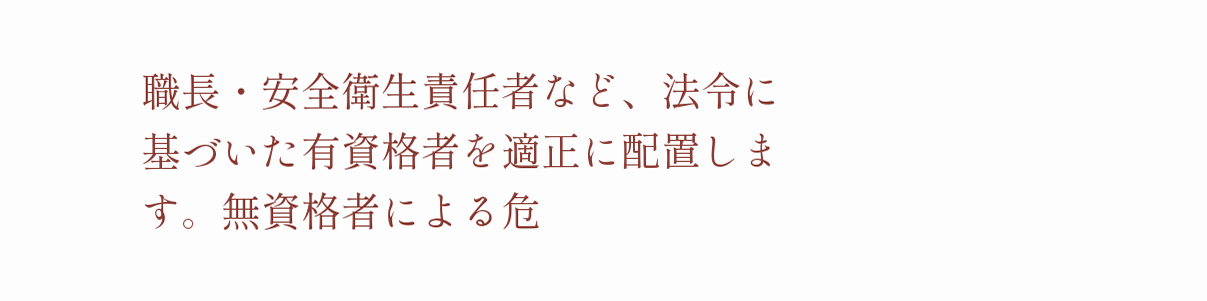職長・安全衛生責任者など、法令に基づいた有資格者を適正に配置します。無資格者による危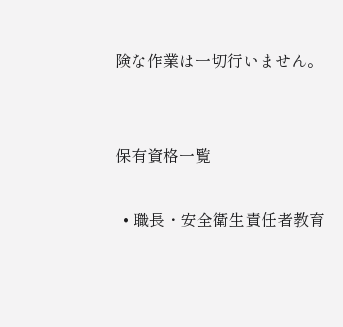険な作業は一切行いません。


保有資格一覧

  • 職長・安全衛生責任者教育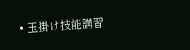• 玉掛け技能講習